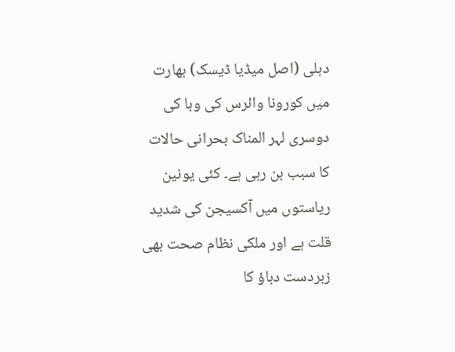دہلی (اصل میڈیا ڈیسک) بھارت میں کورونا وائرس کی وبا کی دوسری لہر المناک بحرانی حالات کا سبب بن رہی ہے۔ کئی یونین ریاستوں میں آکسیجن کی شدید قلت ہے اور ملکی نظام صحت بھی زبردست دباؤ کا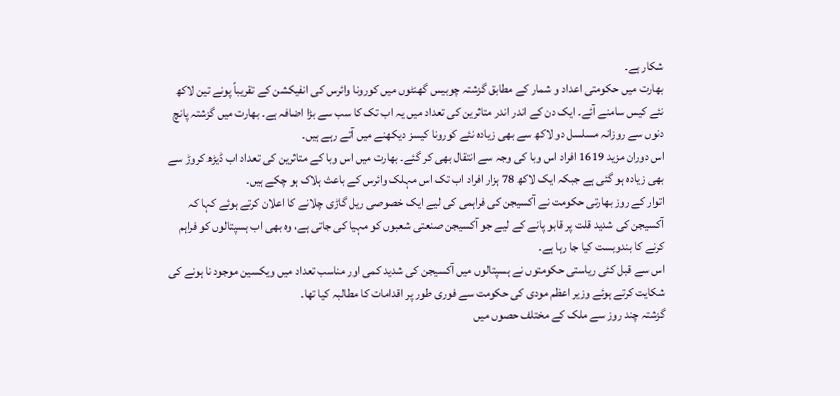شکار ہے۔
بھارت میں حکومتی اعداد و شمار کے مطابق گزشتہ چوبیس گھنٹوں میں کورونا وائرس کی انفیکشن کے تقریباً پونے تین لاکھ نئے کیس سامنے آئے۔ ایک دن کے اندر اندر متاثرین کی تعداد میں یہ اب تک کا سب سے بڑا اضافہ ہے۔ بھارت میں گزشتہ پانچ دنوں سے روزانہ مسلسل دو لاکھ سے بھی زیادہ نئے کورونا کیسز دیکھنے میں آتے رہے ہیں۔
اس دوران مزید 1619 افراد اس وبا کی وجہ سے انتقال بھی کر گئے۔ بھارت میں اس وبا کے متاثرین کی تعداد اب ڈیڑھ کروڑ سے بھی زیادہ ہو گئی ہے جبکہ ایک لاکھ 78 ہزار افراد اب تک اس مہلک وائرس کے باعث ہلاک ہو چکے ہیں۔
اتوار کے روز بھارتی حکومت نے آکسیجن کی فراہمی کی لیے ایک خصوصی ریل گاڑی چلانے کا اعلان کرتے ہوئے کہا کہ آکسیجن کی شدید قلت پر قابو پانے کے لیے جو آکسیجن صنعتی شعبوں کو مہیا کی جاتی ہے، وہ بھی اب ہسپتالوں کو فراہم کرنے کا بندوبست کیا جا رہا ہے۔
اس سے قبل کئی ریاستی حکومتوں نے ہسپتالوں میں آکسیجن کی شدید کمی اور مناسب تعداد میں ویکسین موجود نا ہونے کی شکایت کرتے ہوئے وزیر اعظم مودی کی حکومت سے فوری طور پر اقدامات کا مطالبہ کیا تھا۔
گزشتہ چند روز سے ملک کے مختلف حصوں میں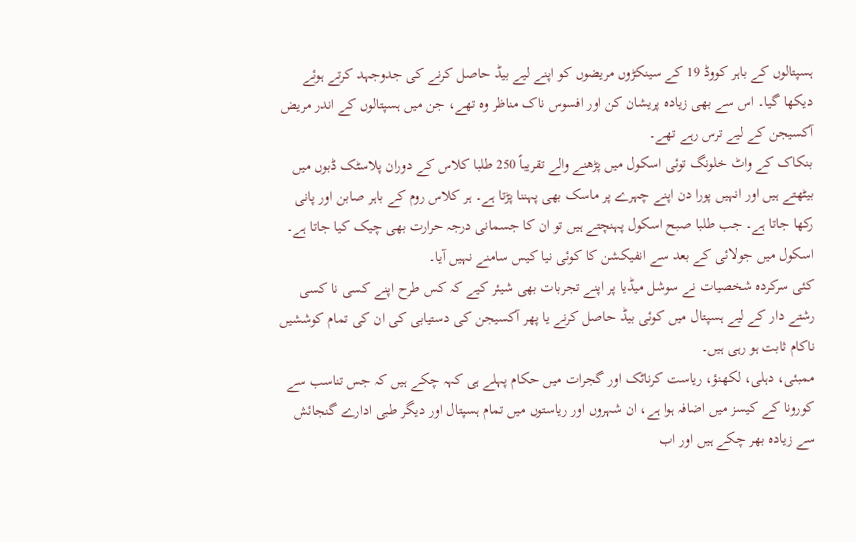ہسپتالوں کے باہر کووڈ 19 کے سینکڑوں مریضوں کو اپنے لیے بیڈ حاصل کرنے کی جدوجہد کرتے ہوئے دیکھا گيا۔ اس سے بھی زیادہ پریشان کن اور افسوس ناک مناظر وہ تھے، جن میں ہسپتالوں کے اندر مریض آکسیجن کے لیے ترس رہے تھے۔
بنکاک کے واٹ خلونگ توئی اسکول میں پڑھنے والے تقریباً 250 طلبا کلاس کے دوران پلاسٹک ڈبوں میں بیٹھتے ہیں اور انہیں پورا دن اپنے چہرے پر ماسک بھی پہننا پڑتا ہے۔ ہر کلاس روم کے باہر صابن اور پانی رکھا جاتا ہے۔ جب طلبا صبح اسکول پہنچتے ہیں تو ان کا جسمانی درجہ حرارت بھی چیک کیا جاتا ہے۔ اسکول میں جولائی کے بعد سے انفیکشن کا کوئی نیا کیس سامنے نہیں آیا۔
کئی سرکردہ شخصیات نے سوشل میڈیا پر اپنے تجربات بھی شیئر کیے کہ کس طرح اپنے کسی نا کسی رشتے دار کے لیے ہسپتال میں کوئی بیڈ حاصل کرنے یا پھر آکسیجن کی دستیابی کی ان کی تمام کوششیں ناکام ثابت ہو رہی ہیں۔
ممبئی، دہلی، لکھنؤ، ریاست کرناٹک اور گجرات میں حکام پہلے ہی کہہ چکے ہیں کہ جس تناسب سے کورونا کے کیسز میں اضافہ ہوا ہے، ان شہروں اور ریاستوں میں تمام ہسپتال اور دیگر طبی ادارے گنجائش سے زیادہ بھر چکے ہیں اور اب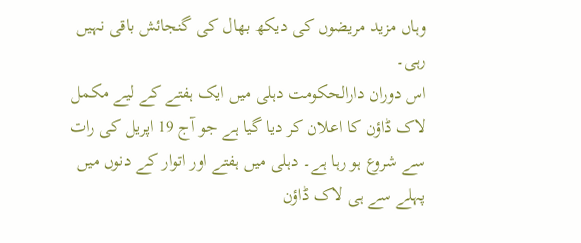وہاں مزید مریضوں کی دیکھ بھال کی گنجائش باقی نہیں رہی۔
اس دوران دارالحکومت دہلی میں ایک ہفتے کے لیے مکمل لاک ڈاؤن کا اعلان کر دیا گيا ہے جو آج 19 اپریل کی رات سے شروع ہو رہا ہے۔ دہلی میں ہفتے اور اتوار کے دنوں میں پہلے سے ہی لاک ڈاؤن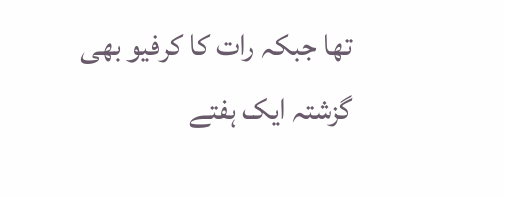تھا جبکہ رات کا کرفیو بھی گزشتہ ایک ہفتے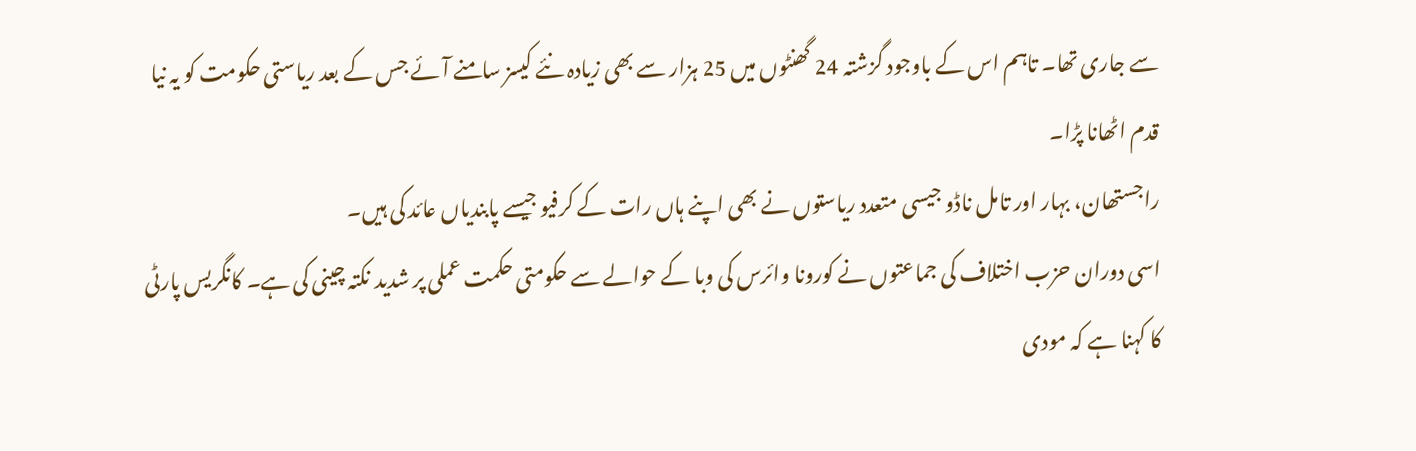سے جاری تھا۔ تاہم اس کے باوجود گزشتہ 24 گھنٹوں میں 25 ہزار سے بھی زیادہ نئے کیسز سامنے آئے جس کے بعد ریاستی حکومت کو یہ نیا قدم اٹھانا پڑا۔
راجستھان، بہار اور تامل ناڈو جیسی متعدد ریاستوں نے بھی اپنے ہاں رات کے کرفیو جیسے پابندیاں عائد کی ہیں۔
اسی دوران حزب اختلاف کی جماعتوں نے کورونا وائرس کی وبا کے حوالے سے حکومتی حکمت عملی پر شدید نکتہ چینی کی ہے۔ کانگریس پارٹی کا کہنا ہے کہ مودی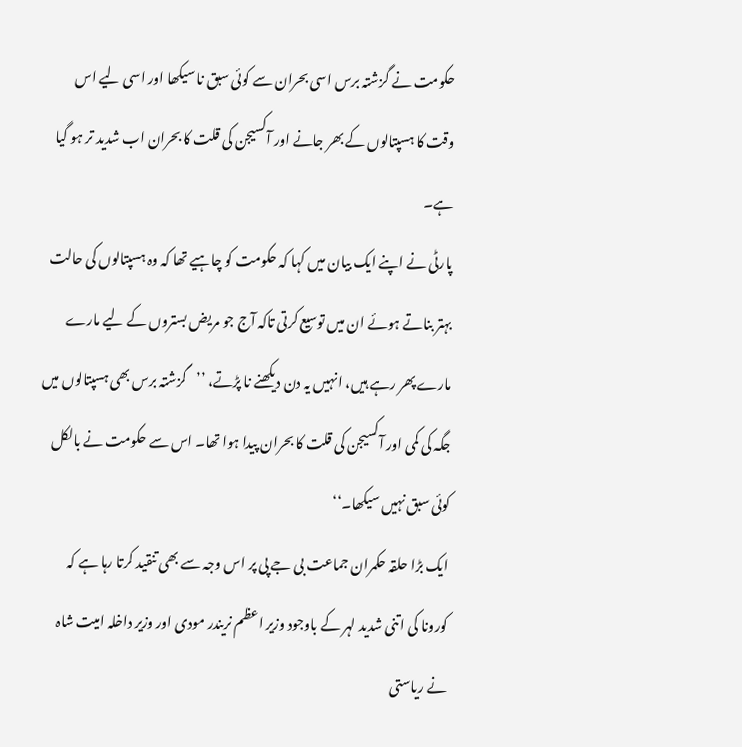حکومت نے گزشتہ برس اسی بحران سے کوئی سبق نا سیکھا اور اسی لیے اس وقت کا ہسپتالوں کے بھر جانے اور آکسیجن کی قلت کا بحران اب شدید تر ہو گيا ہے۔
پارٹی نے اپنے ایک بیان میں کہا کہ حکومت کو چاہیے تھا کہ وہ ہسپتالوں کی حالت بہتر بناتے ہوئے ان میں توسیع کرتی تاکہ آج جو مریض بستروں کے لیے مارے مارے پھر رہے ہیں، انہیں یہ دن دیکھنے نا پڑتے، ’’گزشتہ برس بھی ہسپتالوں میں جگہ کی کمی اور آکسیجن کی قلت کا بحران پیدا ہوا تھا۔ اس سے حکومت نے بالکل کوئی سبق نہیں سیکھا۔‘‘
ایک بڑا حلقہ حکمران جماعت بی جے پی پر اس وجہ سے بھی تنقید کرتا رہا ہے کہ کورونا کی اتنی شدید لہر کے باوجود وزیر اعظم نریندر مودی اور وزیر داخلہ امیت شاہ نے ریاستی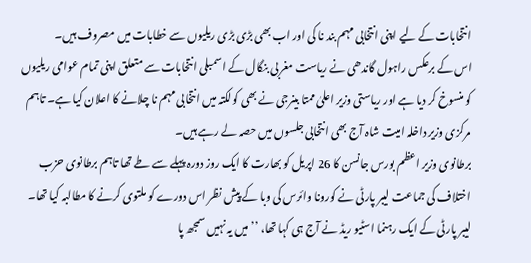انتخابات کے لیے اپنی انتخابی مہم بند نا کی اور اب بھی بڑی بڑی ریلیوں سے خطابات میں مصروف ہیں۔
اس کے برعکس راہول گاندھی نے ریاست مغربی بنگال کے اسمبلی انتخابات سے متعلق اپنی تمام عوامی ریلیوں کو منسوخ کر دیا ہے اور ریاستی وزير اعلیٰ ممتا بینرجی نے بھی کولکتہ میں انتخابی مہم نا چلانے کا اعلان کیا ہے۔ تاہم مرکزی وزير داخلہ امیت شاہ آج بھی انتخابی جلسوں میں حصہ لے رہے ہیں۔
برطانوی وزير اعظم بورس جانسن کا 26 اپریل کو بھارت کا ایک روز دورہ پہلے سے طے تھا تاہم برطانوی حزب اختلاف کی جماعت لیبر پارٹی نے کورونا وائرس کی وبا کے پیش نظر اس دورے کو ملتوی کرنے کا مطالبہ کیا تھا۔
لیبر پارٹی کے ایک رہنما اسٹیو ریڈ نے آج ہی کہا تھا، ’’میں یہ نہیں سمجھ پا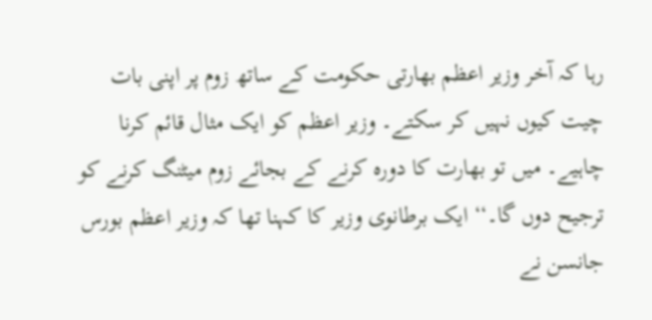رہا کہ آخر وزیر اعظم بھارتی حکومت کے ساتھ زوم پر اپنی بات چیت کیوں نہیں کر سکتے۔ وزیر اعظم کو ایک مثال قائم کرنا چاہیے۔ میں تو بھارت کا دورہ کرنے کے بجائے زوم میٹنگ کرنے کو ترجیح دوں گا۔‘‘ ایک برطانوی وزير کا کہنا تھا کہ وزیر اعظم بورس جانسن نے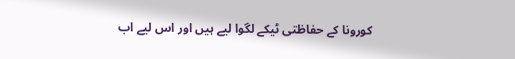کورونا کے حفاظتی ٹیکے لگوا لیے ہیں اور اس لیے اب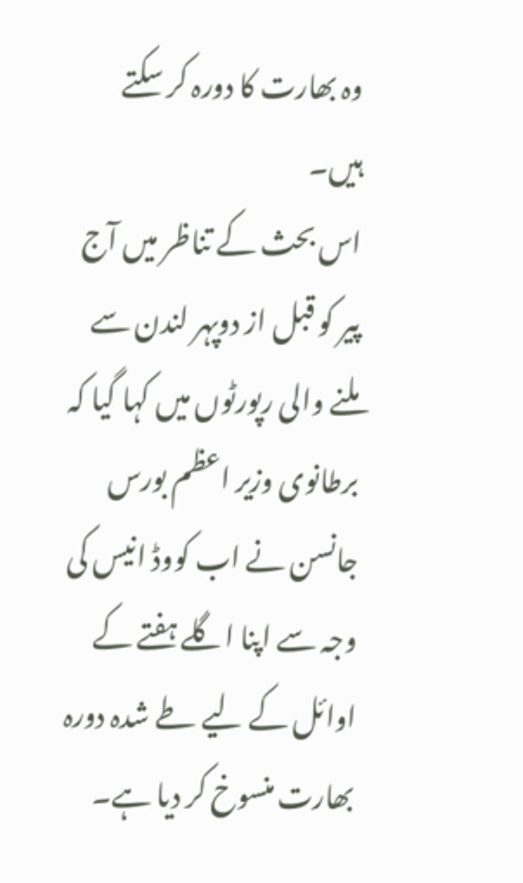وہ بھارت کا دورہ کر سکتے ہیں۔
اس بحث کے تناظر میں آج پیر کو قبل از دوپہر لندن سے ملنے والی رپورٹوں میں کہا گیا کہ برطانوی وزیر اعظم بورس جانسن نے اب کووڈ انیس کی وجہ سے اپنا اگلے ہفتے کے اوائل کے لیے طے شدہ دورہ بھارت منسوخ کر دیا ہے۔